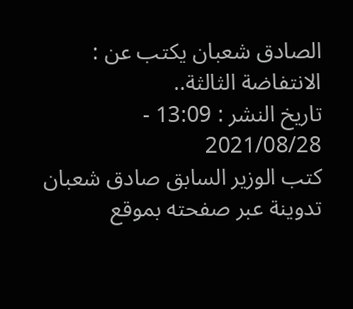الصادق شعبان يكتب عن : الانتفاضة الثالثة..
تاريخ النشر : 13:09 - 2021/08/28
كتب الوزير السابق صادق شعبان تدوينة عبر صفحته بموقع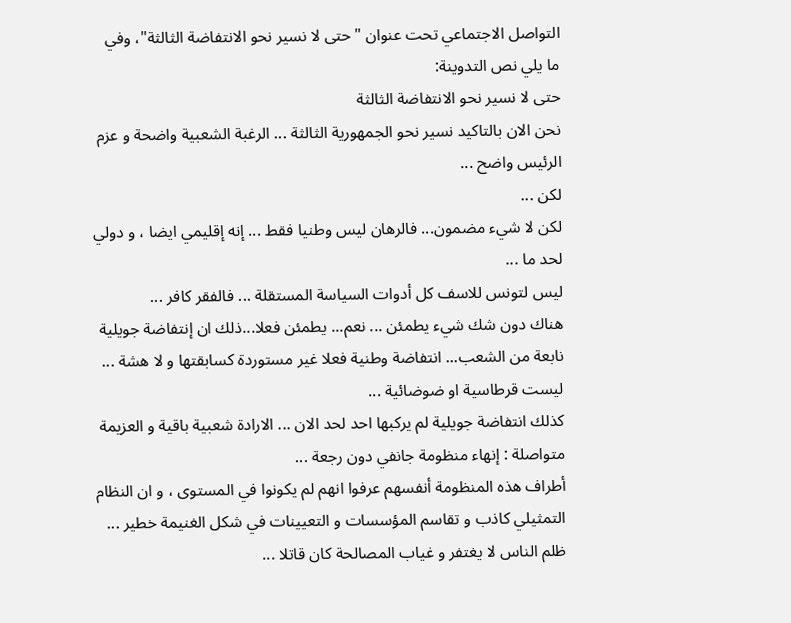التواصل الاجتماعي تحت عنوان "حتى لا نسير نحو الانتفاضة الثالثة"، وفي ما يلي نص التدوينة:
حتى لا نسير نحو الانتفاضة الثالثة
نحن الان بالتاكيد نسير نحو الجمهورية الثالثة ... الرغبة الشعبية واضحة و عزم الرئيس واضح ...
لكن ...
لكن لا شيء مضمون... فالرهان ليس وطنيا فقط ... إنه إقليمي ايضا ، و دولي لحد ما ...
ليس لتونس للاسف كل أدوات السياسة المستقلة ... فالفقر كافر ...
هناك دون شك شيء يطمئن ... نعم... يطمئن فعلا...ذلك ان إنتفاضة جويلية نابعة من الشعب... انتفاضة وطنية فعلا غير مستوردة كسابقتها و لا هشة ... ليست قرطاسية او ضوضائية ...
كذلك انتفاضة جويلية لم يركبها احد لحد الان ... الارادة شعبية باقية و العزيمة متواصلة : إنهاء منظومة جانفي دون رجعة ...
أطراف هذه المنظومة أنفسهم عرفوا انهم لم يكونوا في المستوى ، و ان النظام التمثيلي كاذب و تقاسم المؤسسات و التعيينات في شكل الغنيمة خطير ...
ظلم الناس لا يغتفر و غياب المصالحة كان قاتلا ...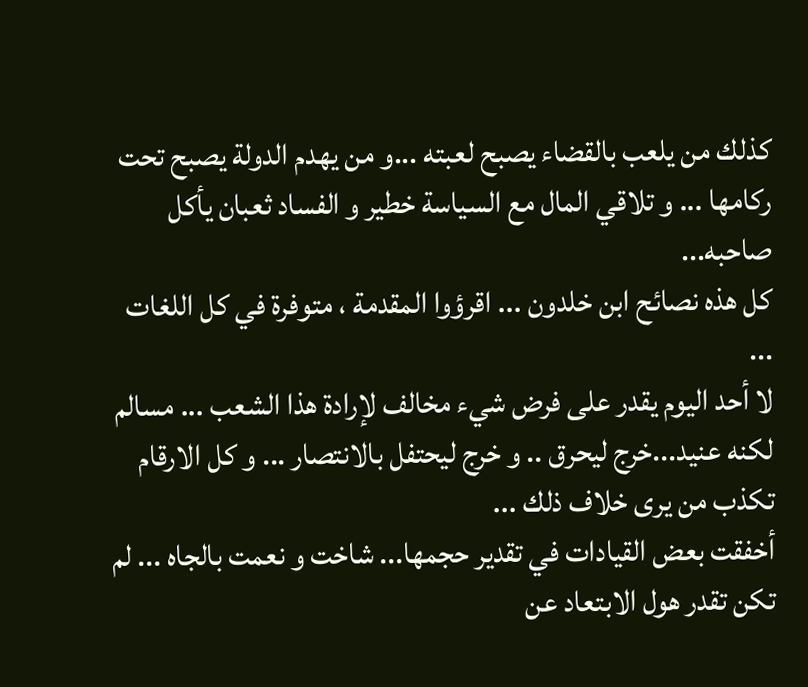كذلك من يلعب بالقضاء يصبح لعبته ...و من يهدم الدولة يصبح تحت ركامها ... و تلاقي المال مع السياسة خطير و الفساد ثعبان يأكل صاحبه...
كل هذه نصائح ابن خلدون ... اقرؤوا المقدمة ، متوفرة في كل اللغات ...
لا أحد اليوم يقدر على فرض شيء مخالف لإرادة هذا الشعب ... مسالم لكنه عنيد...خرج ليحرق .. و خرج ليحتفل بالانتصار ... و كل الارقام تكذب من يرى خلاف ذلك ...
أخفقت بعض القيادات في تقدير حجمها... شاخت و نعمت بالجاه ... لم تكن تقدر هول الابتعاد عن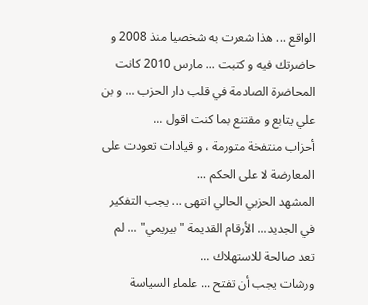الواقع ... هذا شعرت به شخصيا منذ 2008 و حاضرتك فيه و كتبت ... مارس 2010 كانت المحاضرة الصادمة في قلب دار الحزب ... و بن علي يتابع و مقتنع بما كنت اقول ...
أحزاب منتفخة متورمة ، و قيادات تعودت على المعارضة لا على الحكم ...
المشهد الحزبي الحالي انتهى ... يجب التفكير في الجديد... الأرقام القديمة " بيريمي" ... لم تعد صالحة للاستهلاك ...
ورشات يجب أن تفتح ... علماء السياسة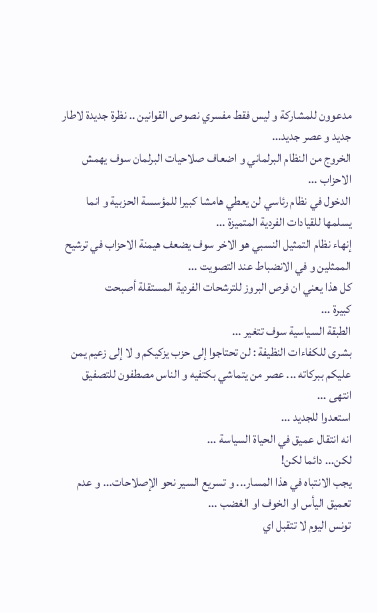مدعوون للمشاركة و ليس فقط مفسري نصوص القوانين .. نظرة جديدة لاطار جديد و عصر جديد...
الخروج من النظام البرلماني و اضعاف صلاحيات البرلمان سوف يهمش الاحزاب ...
الدخول في نظام رئاسي لن يعطي هامشا كبيرا للمؤسسة الحزبية و انما يسلمها للقيادات الفردية المتميزة ...
إنهاء نظام التمثيل النسبي هو الاخر سوف يضعف هيمنة الاحزاب في ترشيح الممثلين و في الانضباط عند التصويت ...
كل هذا يعني ان فرص البروز للترشحات الفردية المستقلة أصبحت
كبيرة ...
الطبقة السياسية سوف تتغير ...
بشرى للكفاءات النظيفة : لن تحتاجوا إلى حزب يزكيكم و لا إلى زعيم يمن عليكم ببركاته ... عصر من يتماشي بكتفيه و الناس مصطفون للتصفيق انتهى ...
استعدوا للجديد ...
انه انتقال عميق في الحياة السياسة ...
لكن... دائما لكن!
يجب الانتباه في هذا المسار... و تسريع السير نحو الإصلاحات... و عدم تعميق اليأس او الخوف او الغضب ...
تونس اليوم لا تتقبل اي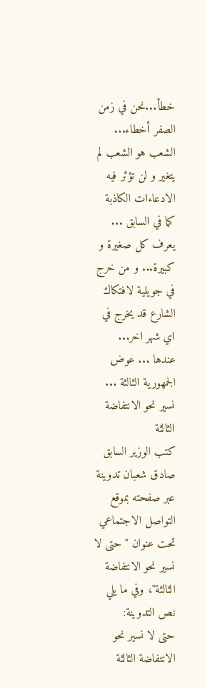خطأ...نحن في زمن الصفر أخطاء...
الشعب هو الشعب لم يتغير و لن تؤثر فيه الادعاءات الكاذبة كما في السابق ... يعرف كل صغيرة و كبيرة... و من خرج في جويلية لافتكاك الشارع قد يخرج في اي شهر اخر...
عندها ... عوض الجمهورية الثالثة ...
نسير نحو الانتفاضة الثالثة
كتب الوزير السابق صادق شعبان تدوينة عبر صفحته بموقع التواصل الاجتماعي تحت عنوان "حتى لا نسير نحو الانتفاضة الثالثة"، وفي ما يلي نص التدوينة:
حتى لا نسير نحو الانتفاضة الثالثة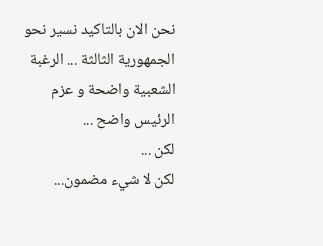نحن الان بالتاكيد نسير نحو الجمهورية الثالثة ... الرغبة الشعبية واضحة و عزم الرئيس واضح ...
لكن ...
لكن لا شيء مضمون...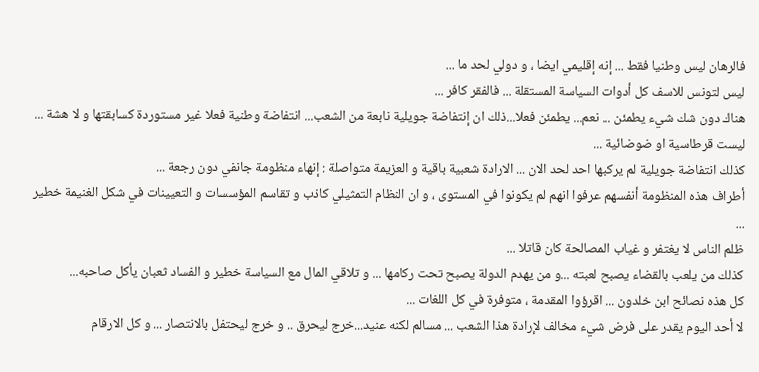فالرهان ليس وطنيا فقط ... إنه إقليمي ايضا ، و دولي لحد ما ...
ليس لتونس للاسف كل أدوات السياسة المستقلة ... فالفقر كافر ...
هناك دون شك شيء يطمئن ... نعم... يطمئن فعلا...ذلك ان إنتفاضة جويلية نابعة من الشعب... انتفاضة وطنية فعلا غير مستوردة كسابقتها و لا هشة ... ليست قرطاسية او ضوضائية ...
كذلك انتفاضة جويلية لم يركبها احد لحد الان ... الارادة شعبية باقية و العزيمة متواصلة : إنهاء منظومة جانفي دون رجعة ...
أطراف هذه المنظومة أنفسهم عرفوا انهم لم يكونوا في المستوى ، و ان النظام التمثيلي كاذب و تقاسم المؤسسات و التعيينات في شكل الغنيمة خطير ...
ظلم الناس لا يغتفر و غياب المصالحة كان قاتلا ...
كذلك من يلعب بالقضاء يصبح لعبته ...و من يهدم الدولة يصبح تحت ركامها ... و تلاقي المال مع السياسة خطير و الفساد ثعبان يأكل صاحبه...
كل هذه نصائح ابن خلدون ... اقرؤوا المقدمة ، متوفرة في كل اللغات ...
لا أحد اليوم يقدر على فرض شيء مخالف لإرادة هذا الشعب ... مسالم لكنه عنيد...خرج ليحرق .. و خرج ليحتفل بالانتصار ... و كل الارقام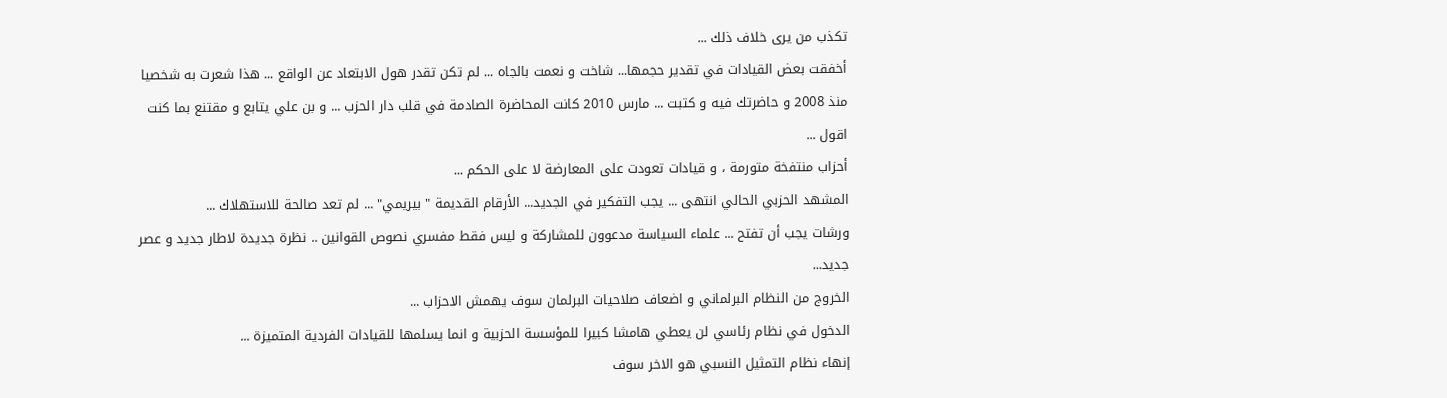تكذب من يرى خلاف ذلك ...
أخفقت بعض القيادات في تقدير حجمها... شاخت و نعمت بالجاه ... لم تكن تقدر هول الابتعاد عن الواقع ... هذا شعرت به شخصيا منذ 2008 و حاضرتك فيه و كتبت ... مارس 2010 كانت المحاضرة الصادمة في قلب دار الحزب ... و بن علي يتابع و مقتنع بما كنت اقول ...
أحزاب منتفخة متورمة ، و قيادات تعودت على المعارضة لا على الحكم ...
المشهد الحزبي الحالي انتهى ... يجب التفكير في الجديد... الأرقام القديمة " بيريمي" ... لم تعد صالحة للاستهلاك ...
ورشات يجب أن تفتح ... علماء السياسة مدعوون للمشاركة و ليس فقط مفسري نصوص القوانين .. نظرة جديدة لاطار جديد و عصر جديد...
الخروج من النظام البرلماني و اضعاف صلاحيات البرلمان سوف يهمش الاحزاب ...
الدخول في نظام رئاسي لن يعطي هامشا كبيرا للمؤسسة الحزبية و انما يسلمها للقيادات الفردية المتميزة ...
إنهاء نظام التمثيل النسبي هو الاخر سوف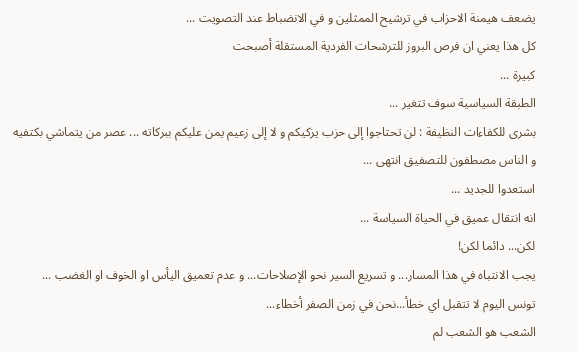يضعف هيمنة الاحزاب في ترشيح الممثلين و في الانضباط عند التصويت ...
كل هذا يعني ان فرص البروز للترشحات الفردية المستقلة أصبحت
كبيرة ...
الطبقة السياسية سوف تتغير ...
بشرى للكفاءات النظيفة : لن تحتاجوا إلى حزب يزكيكم و لا إلى زعيم يمن عليكم ببركاته ... عصر من يتماشي بكتفيه و الناس مصطفون للتصفيق انتهى ...
استعدوا للجديد ...
انه انتقال عميق في الحياة السياسة ...
لكن... دائما لكن!
يجب الانتباه في هذا المسار... و تسريع السير نحو الإصلاحات... و عدم تعميق اليأس او الخوف او الغضب ...
تونس اليوم لا تتقبل اي خطأ...نحن في زمن الصفر أخطاء...
الشعب هو الشعب لم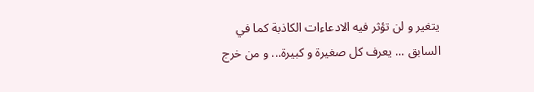يتغير و لن تؤثر فيه الادعاءات الكاذبة كما في السابق ... يعرف كل صغيرة و كبيرة... و من خرج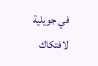في جويلية لافتكاك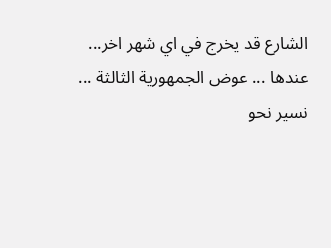الشارع قد يخرج في اي شهر اخر...
عندها ... عوض الجمهورية الثالثة ...
نسير نحو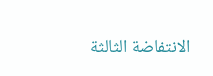الانتفاضة الثالثة